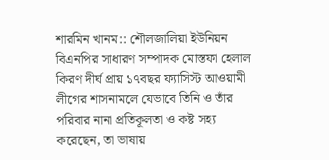শারমিন খানম:: শৌলজালিয়া ইউনিয়ন বিএনপির সাধারণ সম্পাদক মোস্তফা হেলাল কিরণ দীর্ঘ প্রায় ১৭বছর ফ্যাসিস্ট আওয়ামী লীগের শাসনামলে যেভাবে তিনি ও তাঁর পরিবার নানা প্রতিকূলতা ও কষ্ট সহ্য করেছেন, তা ভাষায়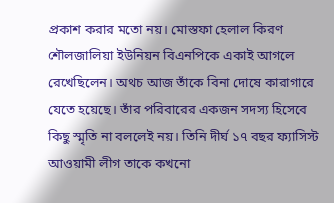প্রকাশ করার মতো নয়। মোস্তফা হেলাল কিরণ শৌলজালিয়া ইউনিয়ন বিএনপিকে একাই আগলে রেখেছিলেন। অথচ আজ তাঁকে বিনা দোষে কারাগারে যেতে হয়েছে। তাঁর পরিবারের একজন সদস্য হিসেবে কিছু স্মৃতি না বললেই নয়। তিনি দীর্ঘ ১৭ বছর ফ্যাসিস্ট আওয়ামী লীগ তাকে কখনো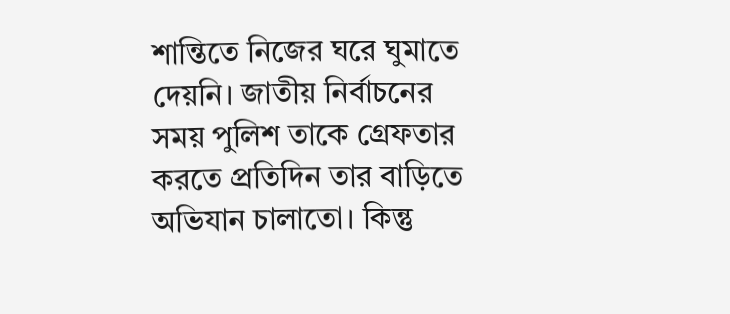শান্তিতে নিজের ঘরে ঘুমাতে দেয়নি। জাতীয় নির্বাচনের সময় পুলিশ তাকে গ্রেফতার করতে প্রতিদিন তার বাড়িতে অভিযান চালাতো। কিন্তু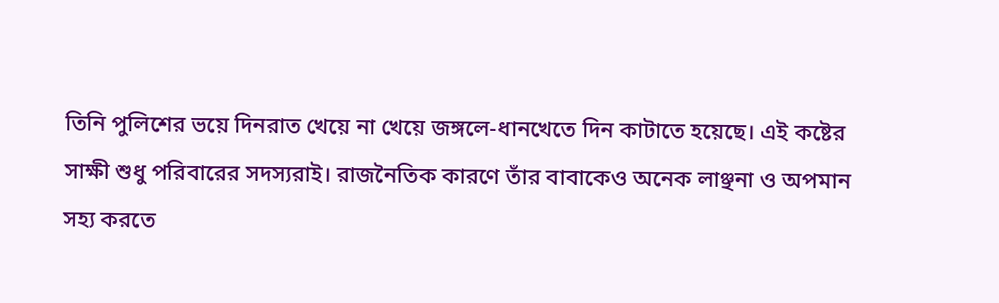তিনি পুলিশের ভয়ে দিনরাত খেয়ে না খেয়ে জঙ্গলে-ধানখেতে দিন কাটাতে হয়েছে। এই কষ্টের সাক্ষী শুধু পরিবারের সদস্যরাই। রাজনৈতিক কারণে তাঁর বাবাকেও অনেক লাঞ্ছনা ও অপমান সহ্য করতে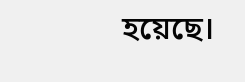হয়েছে।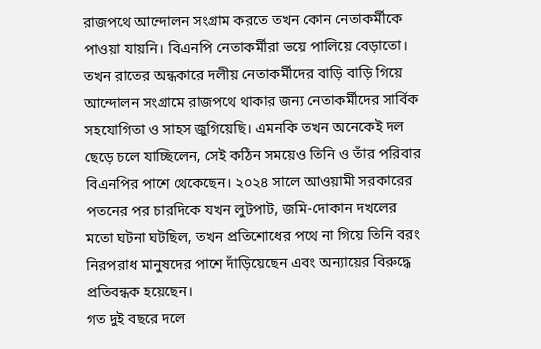রাজপথে আন্দোলন সংগ্রাম করতে তখন কোন নেতাকর্মীকে পাওয়া যায়নি। বিএনপি নেতাকর্মীরা ভয়ে পালিয়ে বেড়াতো। তখন রাতের অন্ধকারে দলীয় নেতাকর্মীদের বাড়ি বাড়ি গিয়ে আন্দোলন সংগ্রামে রাজপথে থাকার জন্য নেতাকর্মীদের সার্বিক সহযোগিতা ও সাহস জুগিয়েছি। এমনকি তখন অনেকেই দল ছেড়ে চলে যাচ্ছিলেন, সেই কঠিন সময়েও তিনি ও তাঁর পরিবার বিএনপির পাশে থেকেছেন। ২০২৪ সালে আওয়ামী সরকারের পতনের পর চারদিকে যখন লুটপাট, জমি-দোকান দখলের মতো ঘটনা ঘটছিল, তখন প্রতিশোধের পথে না গিয়ে তিনি বরং নিরপরাধ মানুষদের পাশে দাঁড়িয়েছেন এবং অন্যায়ের বিরুদ্ধে প্রতিবন্ধক হয়েছেন।
গত দুই বছরে দলে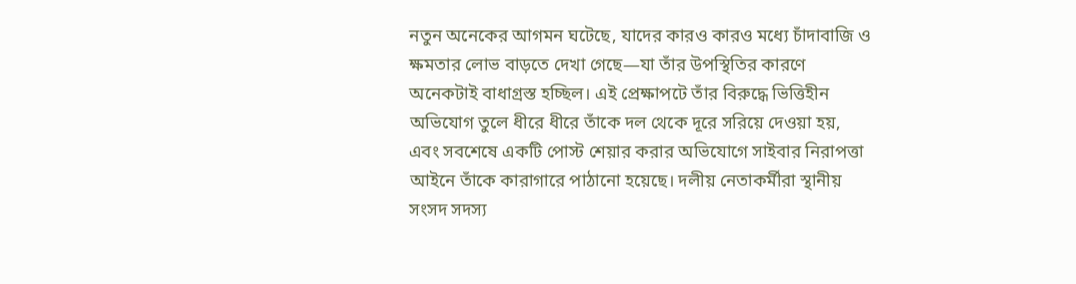নতুন অনেকের আগমন ঘটেছে, যাদের কারও কারও মধ্যে চাঁদাবাজি ও ক্ষমতার লোভ বাড়তে দেখা গেছে—যা তাঁর উপস্থিতির কারণে অনেকটাই বাধাগ্রস্ত হচ্ছিল। এই প্রেক্ষাপটে তাঁর বিরুদ্ধে ভিত্তিহীন অভিযোগ তুলে ধীরে ধীরে তাঁকে দল থেকে দূরে সরিয়ে দেওয়া হয়, এবং সবশেষে একটি পোস্ট শেয়ার করার অভিযোগে সাইবার নিরাপত্তা আইনে তাঁকে কারাগারে পাঠানো হয়েছে। দলীয় নেতাকর্মীরা স্থানীয় সংসদ সদস্য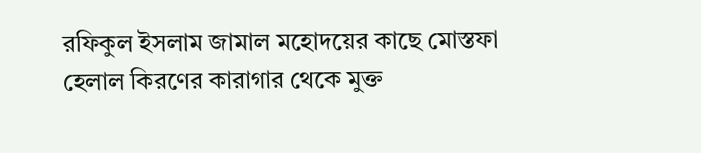রফিকুল ইসলাম জামাল মহোদয়ের কাছে মোস্তফা হেলাল কিরণের কারাগার থেকে মুক্ত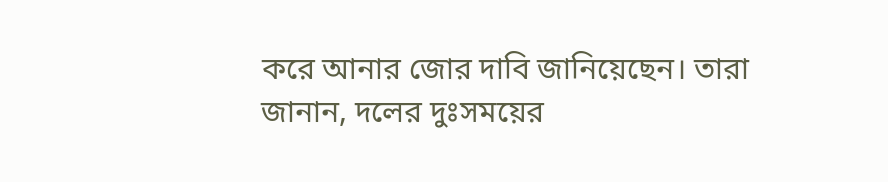করে আনার জোর দাবি জানিয়েছেন। তারা জানান, দলের দুঃসময়ের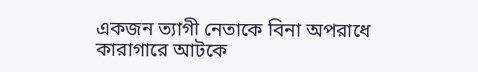একজন ত্যাগী নেতাকে বিনা অপরাধে কারাগারে আটকে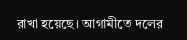রাখা হয়েছে। আগামীতে দলের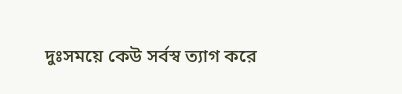দুঃসময়ে কেউ সর্বস্ব ত্যাগ করে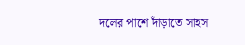দলের পাশে দাঁড়াতে সাহস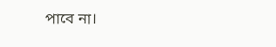পাবে না।